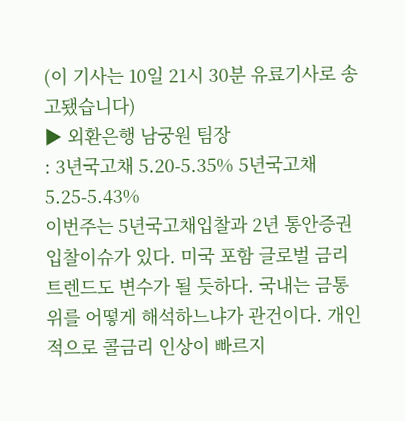(이 기사는 10일 21시 30분 유료기사로 송고됐습니다)
▶ 외환은행 남궁원 팀장
: 3년국고채 5.20-5.35% 5년국고채 5.25-5.43%
이번주는 5년국고채입찰과 2년 통안증권 입찰이슈가 있다. 미국 포함 글로벌 금리 트렌드도 변수가 될 듯하다. 국내는 금통위를 어떻게 해석하느냐가 관건이다. 개인적으로 콜금리 인상이 빠르지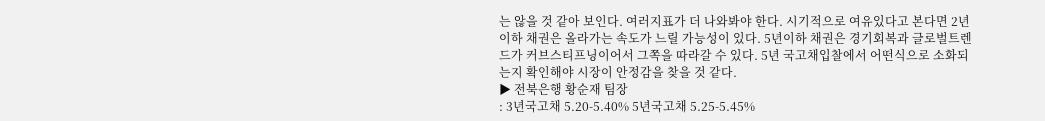는 않을 것 같아 보인다. 여러지표가 더 나와봐야 한다. 시기적으로 여유있다고 본다면 2년이하 채권은 올라가는 속도가 느릴 가능성이 있다. 5년이하 채권은 경기회복과 글로벌트렌드가 커브스티프닝이어서 그쪽을 따라갈 수 있다. 5년 국고채입찰에서 어떤식으로 소화되는지 확인해야 시장이 안정감을 찾을 것 같다.
▶ 전북은행 황순재 팀장
: 3년국고채 5.20-5.40% 5년국고채 5.25-5.45%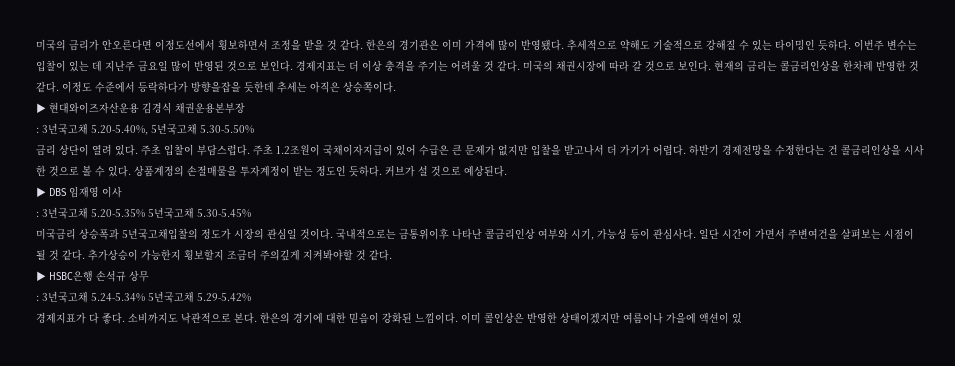미국의 금리가 안오른다면 이정도선에서 횡보하면서 조정을 받을 것 같다. 한은의 경기관은 이미 가격에 많이 반영됐다. 추세적으로 약해도 기술적으로 강해질 수 있는 타이밍인 듯하다. 이번주 변수는 입찰이 있는 데 지난주 금요일 많이 반영된 것으로 보인다. 경제지표는 더 이상 충격을 주기는 어려울 것 같다. 미국의 채권시장에 따라 갈 것으로 보인다. 현재의 금리는 콜금리인상을 한차례 반영한 것 같다. 이정도 수준에서 등락하다가 방향을잡을 듯한데 추세는 아직은 상승쪽이다.
▶ 현대와이즈자산운용 김경식 채권운용본부장
: 3년국고채 5.20-5.40%, 5년국고채 5.30-5.50%
금리 상단이 열려 있다. 주초 입찰이 부담스럽다. 주초 1.2조원이 국채이자지급이 있어 수급은 큰 문제가 없지만 입찰을 받고나서 더 가기가 어렵다. 하반기 경제전망을 수정한다는 건 콜금리인상을 시사한 것으로 볼 수 있다. 상품계정의 손절매물을 투자계정이 받는 정도인 듯하다. 커브가 설 것으로 예상된다.
▶ DBS 임재영 이사
: 3년국고채 5.20-5.35% 5년국고채 5.30-5.45%
미국금리 상승폭과 5년국고채입찰의 정도가 시장의 관심일 것이다. 국내적으로는 금통위이후 나타난 콜금리인상 여부와 시기, 가능성 등이 관심사다. 일단 시간이 가면서 주변여건을 살펴보는 시점이 될 것 같다. 추가상승이 가능한지 횡보할지 조금더 주의깊게 지켜봐야할 것 같다.
▶ HSBC은행 손석규 상무
: 3년국고채 5.24-5.34% 5년국고채 5.29-5.42%
경제지표가 다 좋다. 소비까지도 낙관적으로 본다. 한은의 경기에 대한 믿음이 강화된 느낌이다. 이미 콜인상은 반영한 상태이겠지만 여름이나 가을에 액션이 있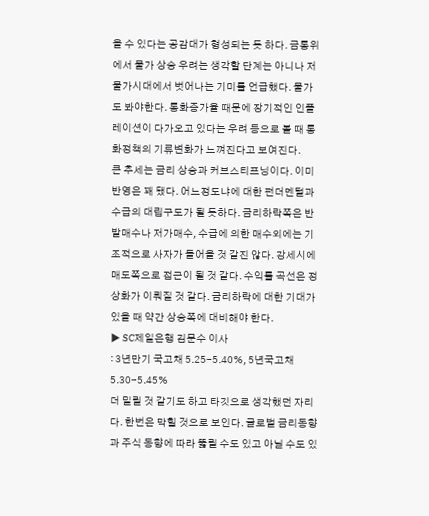을 수 있다는 공감대가 형성되는 듯 하다. 금통위에서 물가 상승 우려는 생각할 단계는 아니나 저물가시대에서 벗어나는 기미를 언급했다. 물가도 봐야한다. 통화증가율 때문에 장기적인 인플레이션이 다가오고 있다는 우려 등으로 볼 때 통화정책의 기류변화가 느껴진다고 보여진다.
큰 추세는 금리 상승과 커브스티프닝이다. 이미 반영은 꽤 됐다. 어느정도냐에 대한 펀더멘털과 수급의 대립구도가 될 듯하다. 금리하락쪽은 반발매수나 저가매수, 수급에 의한 매수외에는 기조적으로 사자가 들어올 것 같진 않다. 강세시에 매도쪽으로 접근이 될 것 같다. 수익률 곡선은 정상화가 이뤄질 것 같다. 금리하락에 대한 기대가 있을 때 약간 상승쪽에 대비해야 한다.
▶ SC제일은행 김문수 이사
: 3년만기 국고채 5.25-5.40%, 5년국고채 5.30-5.45%
더 밀릴 것 같기도 하고 타깃으로 생각했던 자리다. 한번은 막힐 것으로 보인다. 글로벌 금리동향과 주식 동향에 따라 뚫릴 수도 있고 아닐 수도 있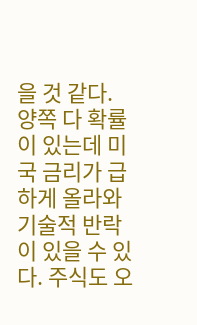을 것 같다. 양쪽 다 확률이 있는데 미국 금리가 급하게 올라와 기술적 반락이 있을 수 있다. 주식도 오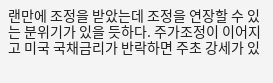랜만에 조정을 받았는데 조정을 연장할 수 있는 분위기가 있을 듯하다. 주가조정이 이어지고 미국 국채금리가 반락하면 주초 강세가 있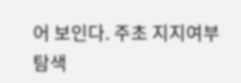어 보인다. 주초 지지여부 탐색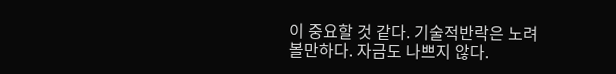이 중요할 것 같다. 기술적반락은 노려볼만하다. 자금도 나쁘지 않다.